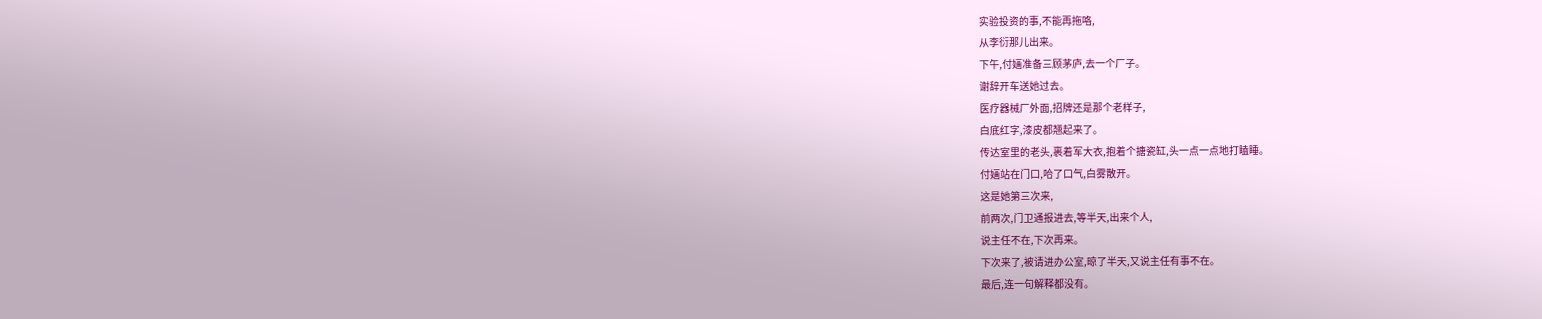实验投资的事,不能再拖咯,
从李衍那儿出来。
下午,付婳准备三顾茅庐,去一个厂子。
谢辞开车送她过去。
医疗器械厂外面,招牌还是那个老样子,
白底红字,漆皮都翘起来了。
传达室里的老头,裹着军大衣,抱着个搪瓷缸,头一点一点地打瞌睡。
付婳站在门口,哈了口气,白雾散开。
这是她第三次来,
前两次,门卫通报进去,等半天,出来个人,
说主任不在,下次再来。
下次来了,被请进办公室,晾了半天,又说主任有事不在。
最后,连一句解释都没有。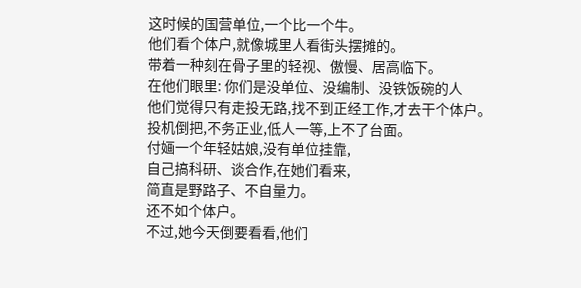这时候的国营单位,一个比一个牛。
他们看个体户,就像城里人看街头摆摊的。
带着一种刻在骨子里的轻视、傲慢、居高临下。
在他们眼里: 你们是没单位、没编制、没铁饭碗的人
他们觉得只有走投无路,找不到正经工作,才去干个体户。
投机倒把,不务正业,低人一等,上不了台面。
付婳一个年轻姑娘,没有单位挂靠,
自己搞科研、谈合作,在她们看来,
简直是野路子、不自量力。
还不如个体户。
不过,她今天倒要看看,他们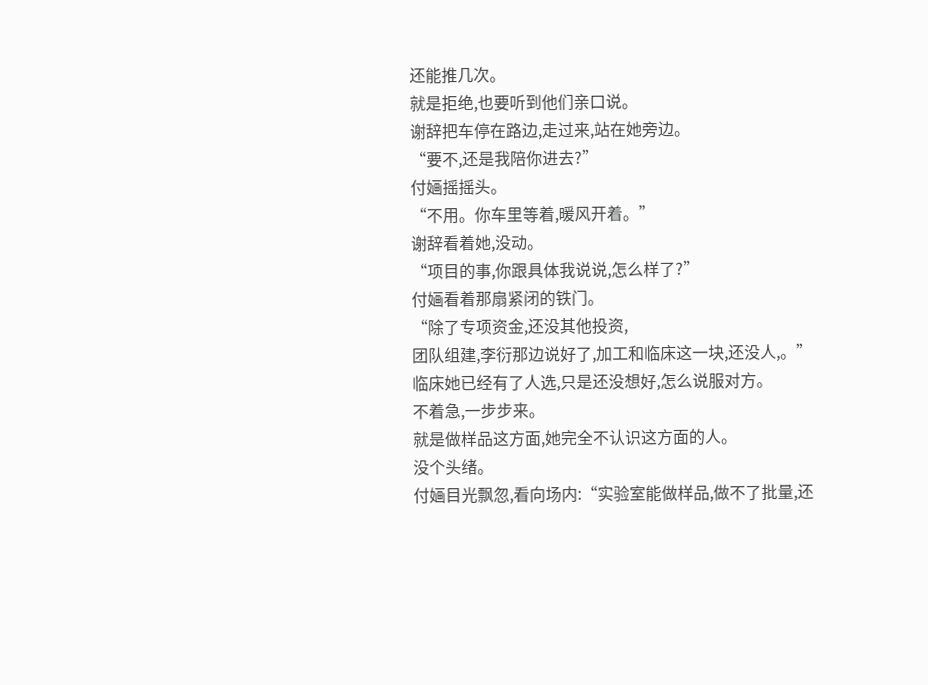还能推几次。
就是拒绝,也要听到他们亲口说。
谢辞把车停在路边,走过来,站在她旁边。
“要不,还是我陪你进去?”
付婳摇摇头。
“不用。你车里等着,暖风开着。”
谢辞看着她,没动。
“项目的事,你跟具体我说说,怎么样了?”
付婳看着那扇紧闭的铁门。
“除了专项资金,还没其他投资,
团队组建,李衍那边说好了,加工和临床这一块,还没人,。”
临床她已经有了人选,只是还没想好,怎么说服对方。
不着急,一步步来。
就是做样品这方面,她完全不认识这方面的人。
没个头绪。
付婳目光飘忽,看向场内:“实验室能做样品,做不了批量,还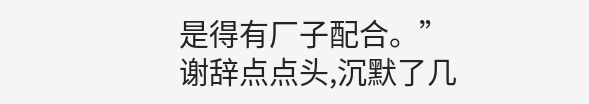是得有厂子配合。”
谢辞点点头,沉默了几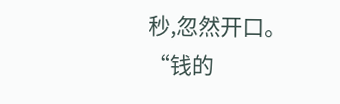秒,忽然开口。
“钱的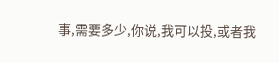事,需要多少,你说,我可以投,或者我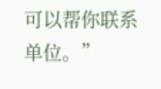可以帮你联系单位。”